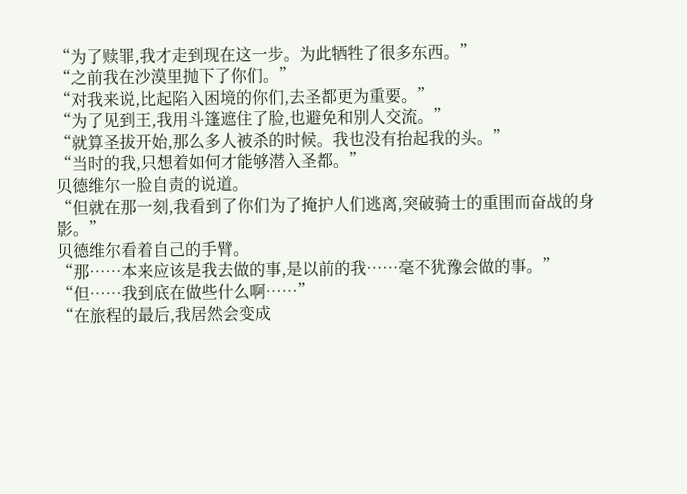“为了赎罪,我才走到现在这一步。为此牺牲了很多东西。”
“之前我在沙漠里抛下了你们。”
“对我来说,比起陷入困境的你们,去圣都更为重要。”
“为了见到王,我用斗篷遮住了脸,也避免和别人交流。”
“就算圣拔开始,那么多人被杀的时候。我也没有抬起我的头。”
“当时的我,只想着如何才能够潜入圣都。”
贝德维尔一脸自责的说道。
“但就在那一刻,我看到了你们为了掩护人们逃离,突破骑士的重围而奋战的身影。”
贝德维尔看着自己的手臂。
“那……本来应该是我去做的事,是以前的我……毫不犹豫会做的事。”
“但……我到底在做些什么啊……”
“在旅程的最后,我居然会变成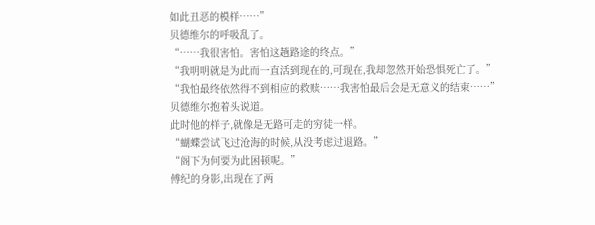如此丑恶的模样……”
贝德维尔的呼吸乱了。
“……我很害怕。害怕这趟路途的终点。”
“我明明就是为此而一直活到现在的,可现在,我却忽然开始恐惧死亡了。”
“我怕最终依然得不到相应的救赎……我害怕最后会是无意义的结束……”
贝德维尔抱着头说道。
此时他的样子,就像是无路可走的穷徒一样。
“蝴蝶尝试飞过沧海的时候,从没考虑过退路。”
“阁下为何要为此困顿呢。”
傅纪的身影,出现在了两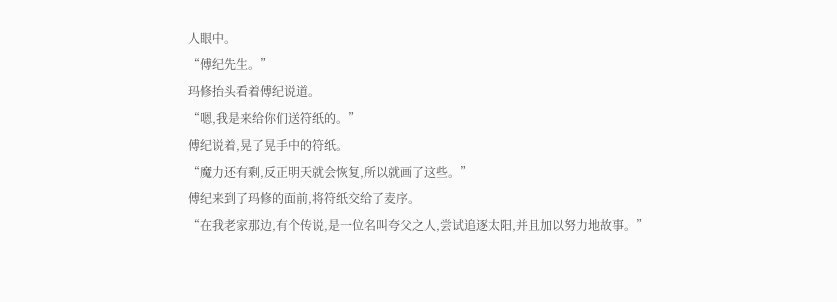人眼中。
“傅纪先生。”
玛修抬头看着傅纪说道。
“嗯,我是来给你们送符纸的。”
傅纪说着,晃了晃手中的符纸。
“魔力还有剩,反正明天就会恢复,所以就画了这些。”
傅纪来到了玛修的面前,将符纸交给了麦序。
“在我老家那边,有个传说,是一位名叫夸父之人,尝试追逐太阳,并且加以努力地故事。”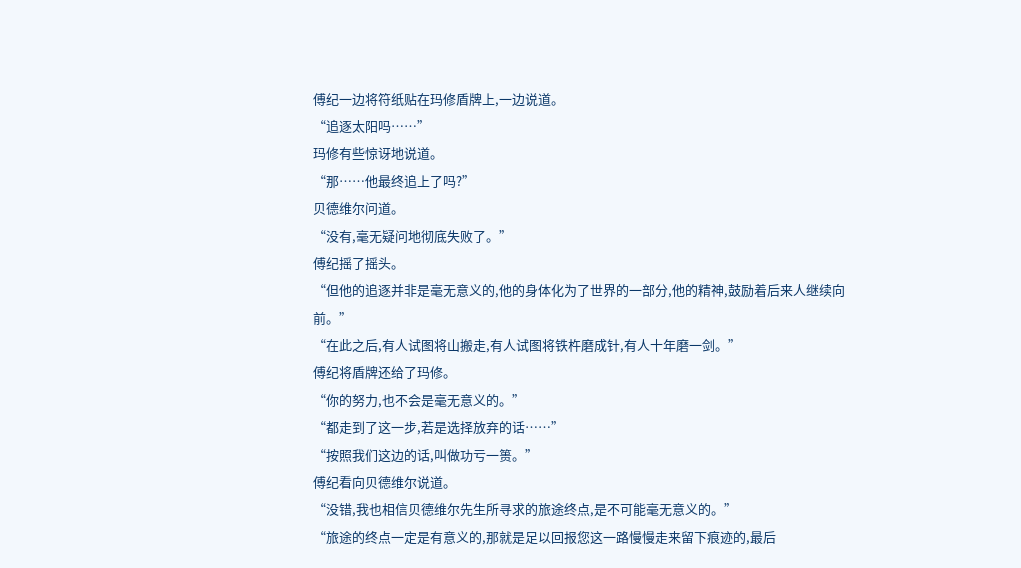傅纪一边将符纸贴在玛修盾牌上,一边说道。
“追逐太阳吗……”
玛修有些惊讶地说道。
“那……他最终追上了吗?”
贝德维尔问道。
“没有,毫无疑问地彻底失败了。”
傅纪摇了摇头。
“但他的追逐并非是毫无意义的,他的身体化为了世界的一部分,他的精神,鼓励着后来人继续向前。”
“在此之后,有人试图将山搬走,有人试图将铁杵磨成针,有人十年磨一剑。”
傅纪将盾牌还给了玛修。
“你的努力,也不会是毫无意义的。”
“都走到了这一步,若是选择放弃的话……”
“按照我们这边的话,叫做功亏一篑。”
傅纪看向贝德维尔说道。
“没错,我也相信贝德维尔先生所寻求的旅途终点,是不可能毫无意义的。”
“旅途的终点一定是有意义的,那就是足以回报您这一路慢慢走来留下痕迹的,最后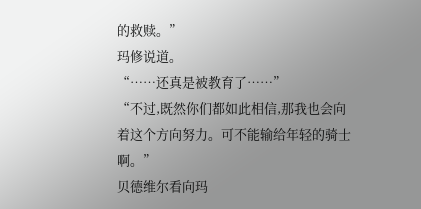的救赎。”
玛修说道。
“……还真是被教育了……”
“不过,既然你们都如此相信,那我也会向着这个方向努力。可不能输给年轻的骑士啊。”
贝德维尔看向玛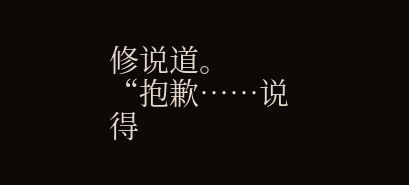修说道。
“抱歉……说得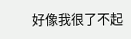好像我很了不起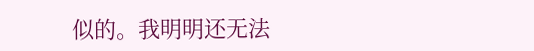似的。我明明还无法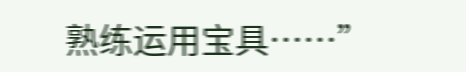熟练运用宝具……”